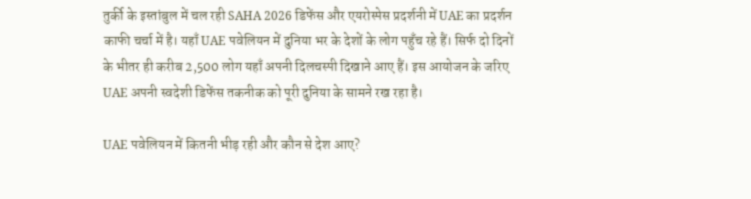तुर्की के इस्तांबुल में चल रही SAHA 2026 डिफेंस और एयरोस्पेस प्रदर्शनी में UAE का प्रदर्शन काफी चर्चा में है। यहाँ UAE पवेलियन में दुनिया भर के देशों के लोग पहुँच रहे हैं। सिर्फ दो दिनों के भीतर ही करीब 2,500 लोग यहाँ अपनी दिलचस्पी दिखाने आए हैं। इस आयोजन के जरिए UAE अपनी स्वदेशी डिफेंस तकनीक को पूरी दुनिया के सामने रख रहा है।

UAE पवेलियन में कितनी भीड़ रही और कौन से देश आए?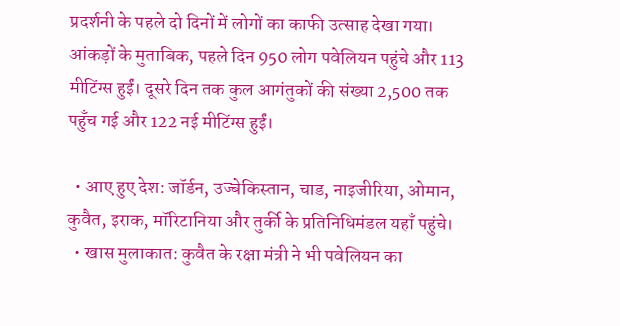प्रदर्शनी के पहले दो दिनों में लोगों का काफी उत्साह देखा गया। आंकड़ों के मुताबिक, पहले दिन 950 लोग पवेलियन पहुंचे और 113 मीटिंग्स हुईं। दूसरे दिन तक कुल आगंतुकों की संख्या 2,500 तक पहुँच गई और 122 नई मीटिंग्स हुईं।

  • आए हुए देश: जॉर्डन, उज्बेकिस्तान, चाड, नाइजीरिया, ओमान, कुवैत, इराक, मॉरिटानिया और तुर्की के प्रतिनिधिमंडल यहाँ पहुंचे।
  • खास मुलाकात: कुवैत के रक्षा मंत्री ने भी पवेलियन का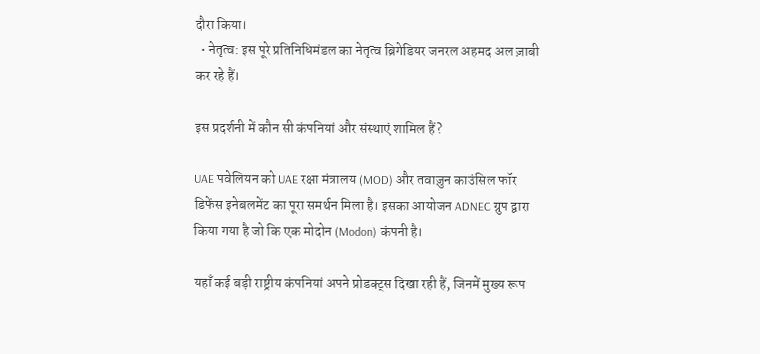दौरा किया।
  • नेतृत्व: इस पूरे प्रतिनिधिमंडल का नेतृत्व ब्रिगेडियर जनरल अहमद अल ज़ाबी कर रहे हैं।

इस प्रदर्शनी में कौन सी कंपनियां और संस्थाएं शामिल हैं?

UAE पवेलियन को UAE रक्षा मंत्रालय (MOD) और तवाज़ुन काउंसिल फॉर डिफेंस इनेबलमेंट का पूरा समर्थन मिला है। इसका आयोजन ADNEC ग्रुप द्वारा किया गया है जो कि एक मोदोन (Modon) कंपनी है।

यहाँ कई बड़ी राष्ट्रीय कंपनियां अपने प्रोडक्ट्स दिखा रही हैं, जिनमें मुख्य रूप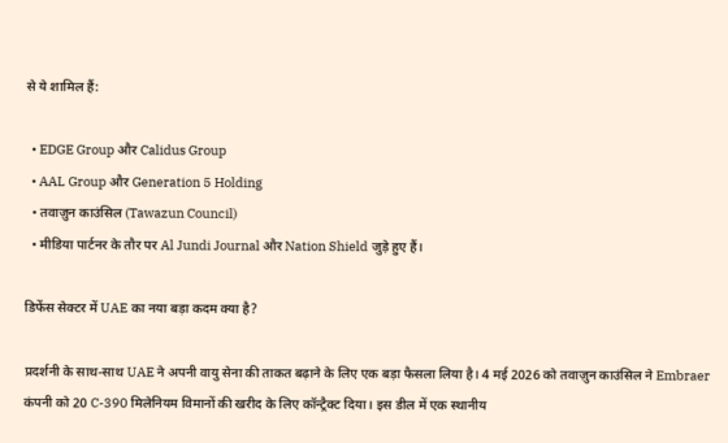से ये शामिल हैं:

  • EDGE Group और Calidus Group
  • AAL Group और Generation 5 Holding
  • तवाज़ुन काउंसिल (Tawazun Council)
  • मीडिया पार्टनर के तौर पर Al Jundi Journal और Nation Shield जुड़े हुए हैं।

डिफेंस सेक्टर में UAE का नया बड़ा कदम क्या है?

प्रदर्शनी के साथ-साथ UAE ने अपनी वायु सेना की ताकत बढ़ाने के लिए एक बड़ा फैसला लिया है। 4 मई 2026 को तवाज़ुन काउंसिल ने Embraer कंपनी को 20 C-390 मिलेनियम विमानों की खरीद के लिए कॉन्ट्रैक्ट दिया। इस डील में एक स्थानीय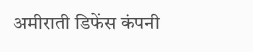अमीराती डिफेंस कंपनी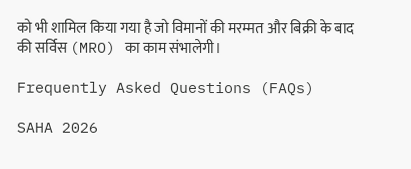को भी शामिल किया गया है जो विमानों की मरम्मत और बिक्री के बाद की सर्विस (MRO) का काम संभालेगी।

Frequently Asked Questions (FAQs)

SAHA 2026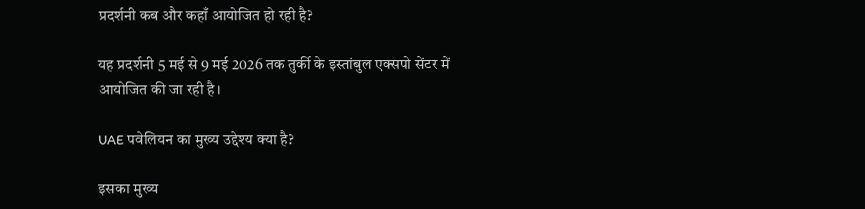प्रदर्शनी कब और कहाँ आयोजित हो रही है?

यह प्रदर्शनी 5 मई से 9 मई 2026 तक तुर्की के इस्तांबुल एक्सपो सेंटर में आयोजित की जा रही है।

UAE पवेलियन का मुख्य उद्देश्य क्या है?

इसका मुख्य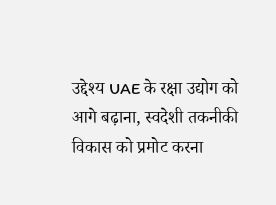उद्देश्य UAE के रक्षा उद्योग को आगे बढ़ाना, स्वदेशी तकनीकी विकास को प्रमोट करना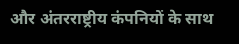और अंतरराष्ट्रीय कंपनियों के साथ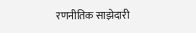रणनीतिक साझेदारी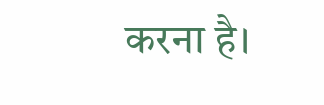करना है।